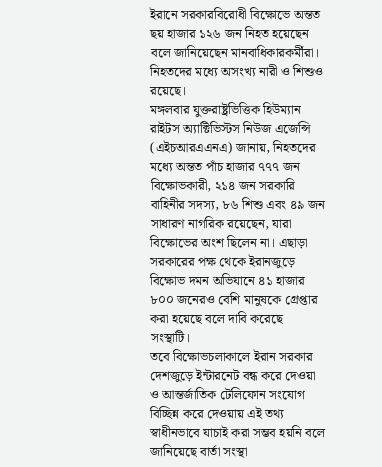ইরানে সরকারবিরোধী বিক্ষোভে অন্তত ছয় হাজার ১২৬ জন নিহত হয়েছেন বলে জানিয়েছেন মানবাধিকারকর্মীরা। নিহতদের মধ্যে অসংখ্য নারী ও শিশুও রয়েছে।
মঙ্গলবার যুক্তরাষ্ট্রভিত্তিক হিউম্যান রাইটস অ্যাক্টিভিস্টস নিউজ এজেন্সি (এইচআরএএনএ) জানায়, নিহতদের মধ্যে অন্তত পাঁচ হাজার ৭৭৭ জন বিক্ষোভকারী, ২১৪ জন সরকারি বাহিনীর সদস্য, ৮৬ শিশু এবং ৪৯ জন সাধারণ নাগরিক রয়েছেন, যারা বিক্ষোভের অংশ ছিলেন না। এছাড়া সরকারের পক্ষ থেকে ইরানজুড়ে বিক্ষোভ দমন অভিযানে ৪১ হাজার ৮০০ জনেরও বেশি মানুষকে গ্রেপ্তার করা হয়েছে বলে দাবি করেছে সংস্থাটি।
তবে বিক্ষোভচলাকালে ইরান সরকার দেশজুড়ে ইন্টারনেট বন্ধ করে দেওয়া ও আন্তর্জাতিক টেলিফোন সংযোগ বিচ্ছিন্ন করে দেওয়ায় এই তথ্য স্বাধীনভাবে যাচাই করা সম্ভব হয়নি বলে জানিয়েছে বার্তা সংস্থা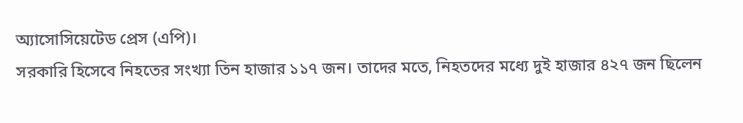অ্যাসোসিয়েটেড প্রেস (এপি)।
সরকারি হিসেবে নিহতের সংখ্যা তিন হাজার ১১৭ জন। তাদের মতে, নিহতদের মধ্যে দুই হাজার ৪২৭ জন ছিলেন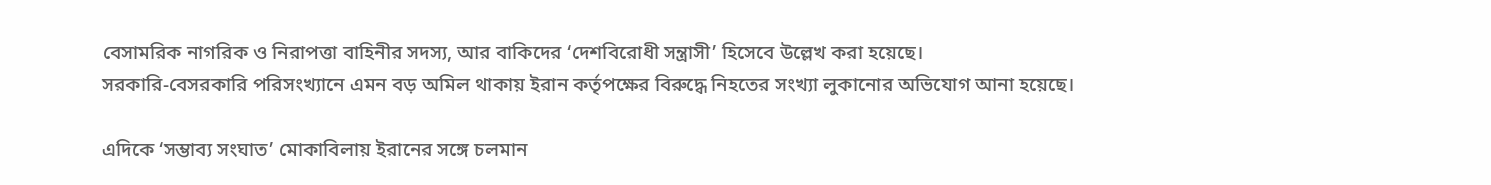বেসামরিক নাগরিক ও নিরাপত্তা বাহিনীর সদস্য, আর বাকিদের ‘দেশবিরোধী সন্ত্রাসী’ হিসেবে উল্লেখ করা হয়েছে।
সরকারি-বেসরকারি পরিসংখ্যানে এমন বড় অমিল থাকায় ইরান কর্তৃপক্ষের বিরুদ্ধে নিহতের সংখ্যা লুকানোর অভিযোগ আনা হয়েছে।

এদিকে ‘সম্ভাব্য সংঘাত’ মোকাবিলায় ইরানের সঙ্গে চলমান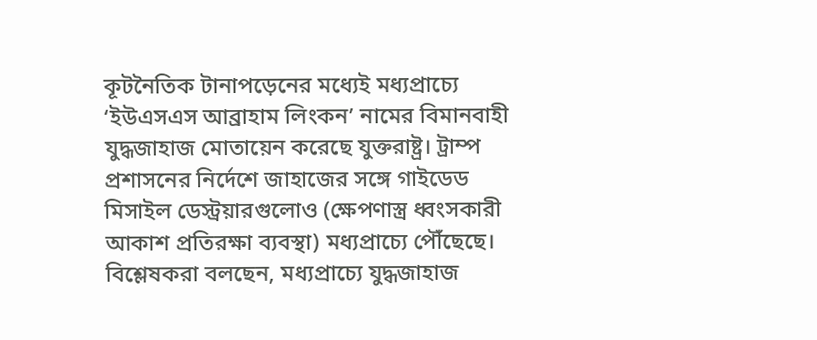কূটনৈতিক টানাপড়েনের মধ্যেই মধ্যপ্রাচ্যে ‘ইউএসএস আব্রাহাম লিংকন’ নামের বিমানবাহী যুদ্ধজাহাজ মোতায়েন করেছে যুক্তরাষ্ট্র। ট্রাম্প প্রশাসনের নির্দেশে জাহাজের সঙ্গে গাইডেড মিসাইল ডেস্ট্রয়ারগুলোও (ক্ষেপণাস্ত্র ধ্বংসকারী আকাশ প্রতিরক্ষা ব্যবস্থা) মধ্যপ্রাচ্যে পৌঁছেছে।
বিশ্লেষকরা বলছেন, মধ্যপ্রাচ্যে যুদ্ধজাহাজ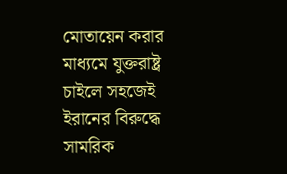মোতায়েন করার মাধ্যমে যুক্তরাষ্ট্র চাইলে সহজেই ইরানের বিরুদ্ধে সামরিক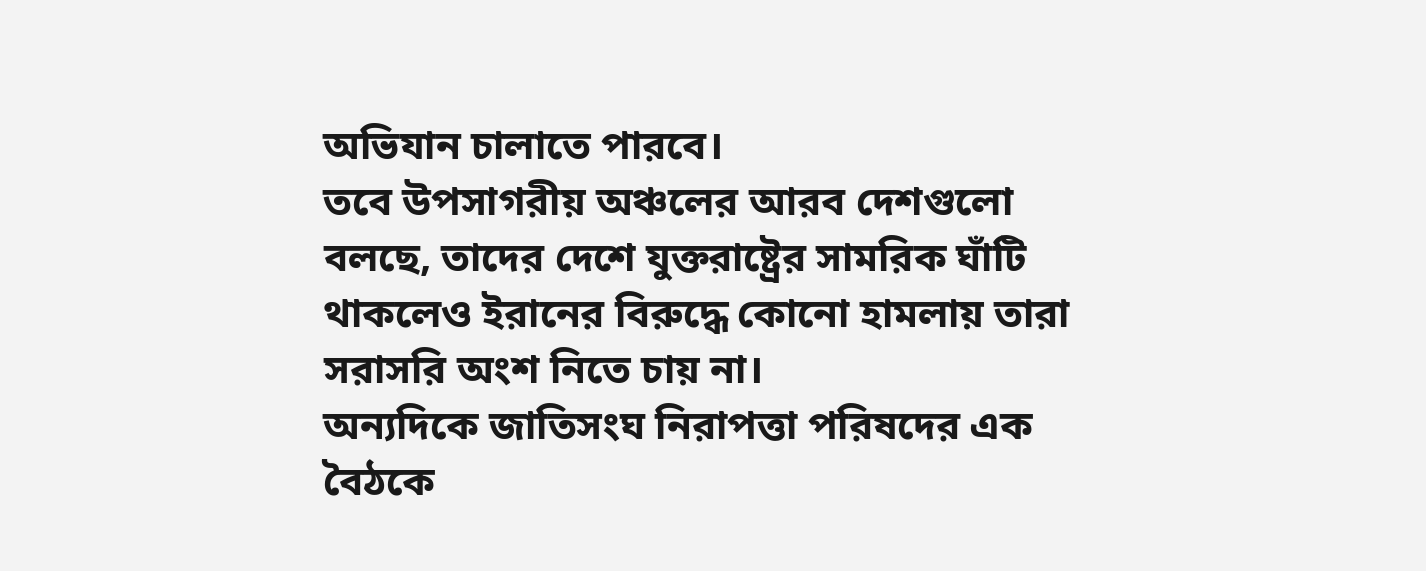অভিযান চালাতে পারবে।
তবে উপসাগরীয় অঞ্চলের আরব দেশগুলো বলছে, তাদের দেশে যুক্তরাষ্ট্রের সামরিক ঘাঁটি থাকলেও ইরানের বিরুদ্ধে কোনো হামলায় তারা সরাসরি অংশ নিতে চায় না।
অন্যদিকে জাতিসংঘ নিরাপত্তা পরিষদের এক বৈঠকে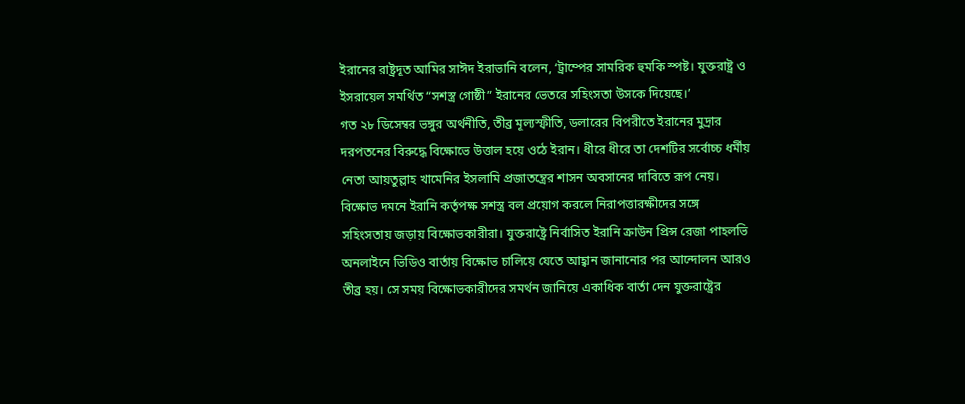ইরানের রাষ্ট্রদূত আমির সাঈদ ইরাভানি বলেন, ‘ট্রাম্পের সামরিক হুমকি স্পষ্ট। যুক্তরাষ্ট্র ও ইসরায়েল সমর্থিত “সশস্ত্র গোষ্ঠী” ইরানের ভেতরে সহিংসতা উসকে দিয়েছে।’
গত ২৮ ডিসেম্বর ভঙ্গুর অর্থনীতি, তীব্র মূল্যস্ফীতি, ডলারের বিপরীতে ইরানের মুদ্রার দরপতনের বিরুদ্ধে বিক্ষোভে উত্তাল হয়ে ওঠে ইরান। ধীরে ধীরে তা দেশটির সর্বোচ্চ ধর্মীয় নেতা আয়তুল্লাহ খামেনির ইসলামি প্রজাতন্ত্রের শাসন অবসানের দাবিতে রূপ নেয়।
বিক্ষোভ দমনে ইরানি কর্তৃপক্ষ সশস্ত্র বল প্রয়োগ করলে নিরাপত্তারক্ষীদের সঙ্গে সহিংসতায় জড়ায় বিক্ষোভকারীরা। যুক্তরাষ্ট্রে নির্বাসিত ইরানি ক্রাউন প্রিন্স রেজা পাহলভি অনলাইনে ভিডিও বার্তায় বিক্ষোভ চালিয়ে যেতে আহ্বান জানানোর পর আন্দোলন আরও তীব্র হয়। সে সময় বিক্ষোভকারীদের সমর্থন জানিয়ে একাধিক বার্তা দেন যুক্তরাষ্ট্রের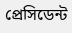প্রেসিডেন্ট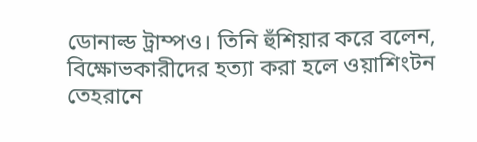ডোনাল্ড ট্রাম্পও। তিনি হুঁশিয়ার করে বলেন, বিক্ষোভকারীদের হত্যা করা হলে ওয়াশিংটন তেহরানে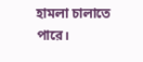হামলা চালাতে পারে।